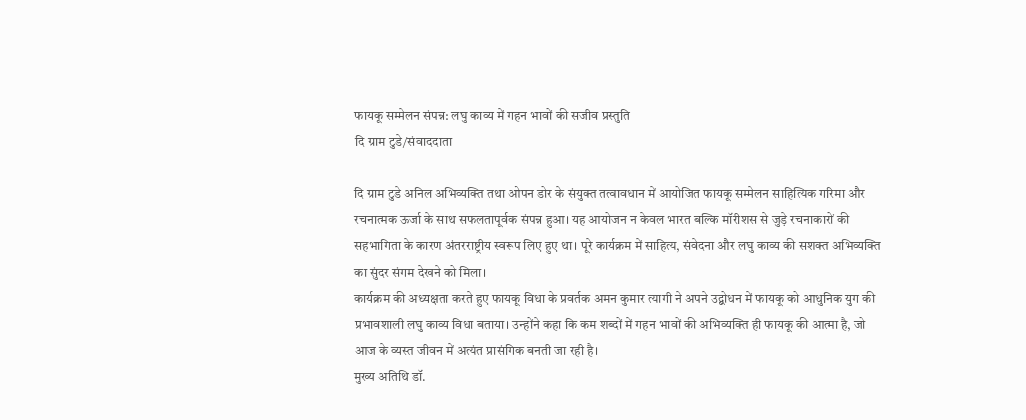फायकू सम्मेलन संपन्न: लघु काव्य में गहन भावों की सजीव प्रस्तुति
दि ग्राम टुडे/संवाददाता

दि ग्राम टुडे अनिल अभिव्यक्ति तथा ओपन डोर के संयुक्त तत्वावधान में आयोजित फायकू सम्मेलन साहित्यिक गरिमा और रचनात्मक ऊर्जा के साथ सफलतापूर्वक संपन्न हुआ। यह आयोजन न केवल भारत बल्कि मॉरीशस से जुड़े रचनाकारों की सहभागिता के कारण अंतरराष्ट्रीय स्वरूप लिए हुए था। पूरे कार्यक्रम में साहित्य, संवेदना और लघु काव्य की सशक्त अभिव्यक्ति का सुंदर संगम देखने को मिला।
कार्यक्रम की अध्यक्षता करते हुए फायकू विधा के प्रवर्तक अमन कुमार त्यागी ने अपने उद्बोधन में फायकू को आधुनिक युग की प्रभावशाली लघु काव्य विधा बताया। उन्होंने कहा कि कम शब्दों में गहन भावों की अभिव्यक्ति ही फायकू की आत्मा है, जो आज के व्यस्त जीवन में अत्यंत प्रासंगिक बनती जा रही है।
मुख्य अतिथि डॉ.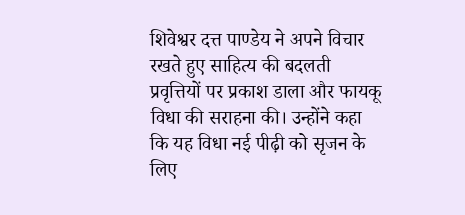शिवेश्वर दत्त पाण्डेय ने अपने विचार रखते हुए साहित्य की बदलती प्रवृत्तियों पर प्रकाश डाला और फायकू विधा की सराहना की। उन्होंने कहा कि यह विधा नई पीढ़ी को सृजन के लिए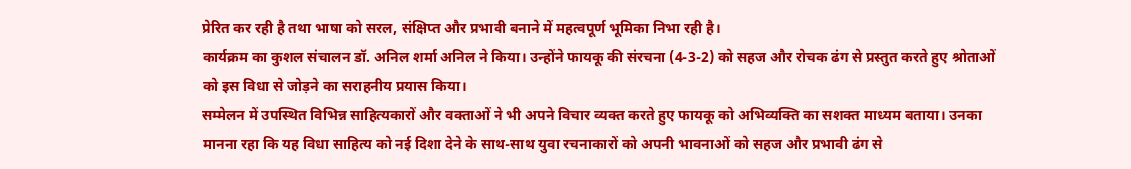प्रेरित कर रही है तथा भाषा को सरल, संक्षिप्त और प्रभावी बनाने में महत्वपूर्ण भूमिका निभा रही है।
कार्यक्रम का कुशल संचालन डॉ. अनिल शर्मा अनिल ने किया। उन्होंने फायकू की संरचना (4-3-2) को सहज और रोचक ढंग से प्रस्तुत करते हुए श्रोताओं को इस विधा से जोड़ने का सराहनीय प्रयास किया।
सम्मेलन में उपस्थित विभिन्न साहित्यकारों और वक्ताओं ने भी अपने विचार व्यक्त करते हुए फायकू को अभिव्यक्ति का सशक्त माध्यम बताया। उनका मानना रहा कि यह विधा साहित्य को नई दिशा देने के साथ-साथ युवा रचनाकारों को अपनी भावनाओं को सहज और प्रभावी ढंग से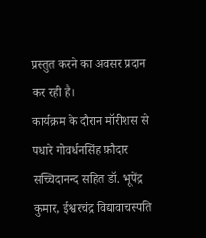प्रस्तुत करने का अवसर प्रदान कर रही है।
कार्यक्रम के दौरान मॉरीशस से पधारे गोवर्धनसिंह फ़ौदार सच्चिदानन्द सहित डॉ. भूपेंद्र कुमार, ईश्वरचंद्र विद्यावाचस्पति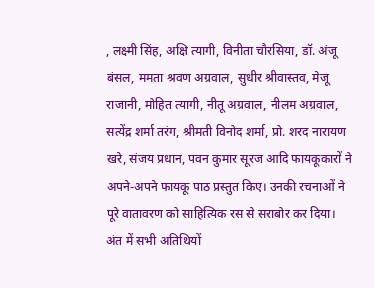, लक्ष्मी सिंह, अक्षि त्यागी, विनीता चौरसिया, डॉ. अंजू बंसल, ममता श्रवण अग्रवाल, सुधीर श्रीवास्तव, मेजू राजानी, मोहित त्यागी, नीतू अग्रवाल, नीलम अग्रवाल, सत्येंद्र शर्मा तरंग, श्रीमती विनोद शर्मा, प्रो. शरद नारायण खरे, संजय प्रधान, पवन कुमार सूरज आदि फायकूकारों ने अपने-अपने फायकू पाठ प्रस्तुत किए। उनकी रचनाओं ने पूरे वातावरण को साहित्यिक रस से सराबोर कर दिया।
अंत में सभी अतिथियों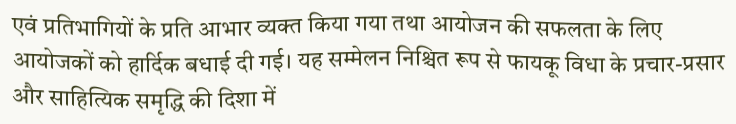एवं प्रतिभागियों के प्रति आभार व्यक्त किया गया तथा आयोजन की सफलता के लिए आयोजकों को हार्दिक बधाई दी गई। यह सम्मेलन निश्चित रूप से फायकू विधा के प्रचार-प्रसार और साहित्यिक समृद्धि की दिशा में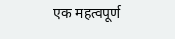एक महत्वपूर्ण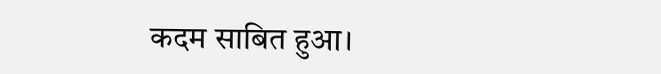कदम साबित हुआ।